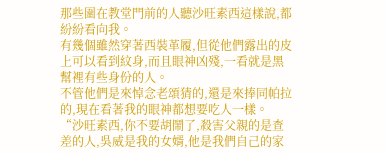那些圍在教堂門前的人聽沙旺素西這樣說,都紛紛看向我。
有幾個雖然穿著西裝革履,但從他們露出的皮上可以看到紋身,而且眼神凶殘,一看就是黑幫裡有些身份的人。
不管他們是來悼念老頌猜的,還是來捧同帕拉的,現在看著我的眼神都想要吃人一樣。
“沙旺素西,你不要胡鬧了,殺害父親的是查差的人,吳威是我的女婿,他是我們自己的家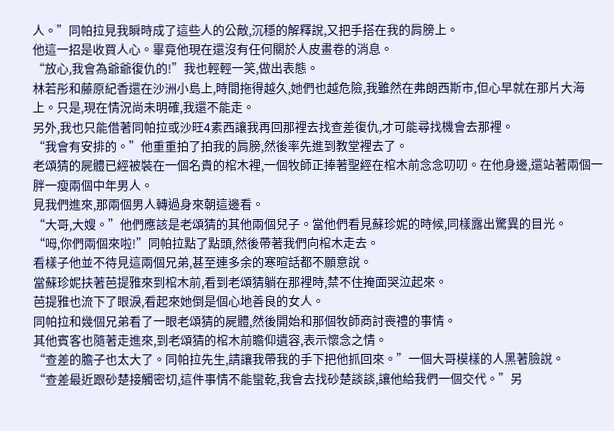人。”同帕拉見我瞬時成了這些人的公敵,沉穩的解釋說,又把手搭在我的肩膀上。
他這一招是收買人心。畢竟他現在還沒有任何關於人皮畫卷的消息。
“放心,我會為爺爺復仇的!”我也輕輕一笑,做出表態。
林若彤和藤原紀香還在沙洲小島上,時間拖得越久,她們也越危險,我雖然在弗朗西斯市,但心早就在那片大海上。只是,現在情況尚未明確,我還不能走。
另外,我也只能借著同帕拉或沙旺4素西讓我再回那裡去找查差復仇,才可能尋找機會去那裡。
“我會有安排的。”他重重拍了拍我的肩膀,然後率先進到教堂裡去了。
老頌猜的屍體已經被裝在一個名貴的棺木裡,一個牧師正捧著聖經在棺木前念念叨叨。在他身邊,還站著兩個一胖一瘦兩個中年男人。
見我們進來,那兩個男人轉過身來朝這邊看。
“大哥,大嫂。”他們應該是老頌猜的其他兩個兒子。當他們看見蘇珍妮的時候,同樣露出驚異的目光。
“呣,你們兩個來啦!”同帕拉點了點頭,然後帶著我們向棺木走去。
看樣子他並不待見這兩個兄弟,甚至連多余的寒暄話都不願意說。
當蘇珍妮扶著芭提雅來到棺木前,看到老頌猜躺在那裡時,禁不住掩面哭泣起來。
芭提雅也流下了眼淚,看起來她倒是個心地善良的女人。
同帕拉和幾個兄弟看了一眼老頌猜的屍體,然後開始和那個牧師商討喪禮的事情。
其他賓客也隨著走進來,到老頌猜的棺木前瞻仰遺容,表示懷念之情。
“查差的膽子也太大了。同帕拉先生,請讓我帶我的手下把他抓回來。”一個大哥模樣的人黑著臉說。
“查差最近跟砂楚接觸密切,這件事情不能蠻乾,我會去找砂楚談談,讓他給我們一個交代。”另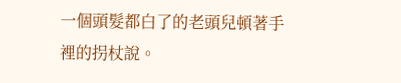一個頭髮都白了的老頭兒頓著手裡的拐杖說。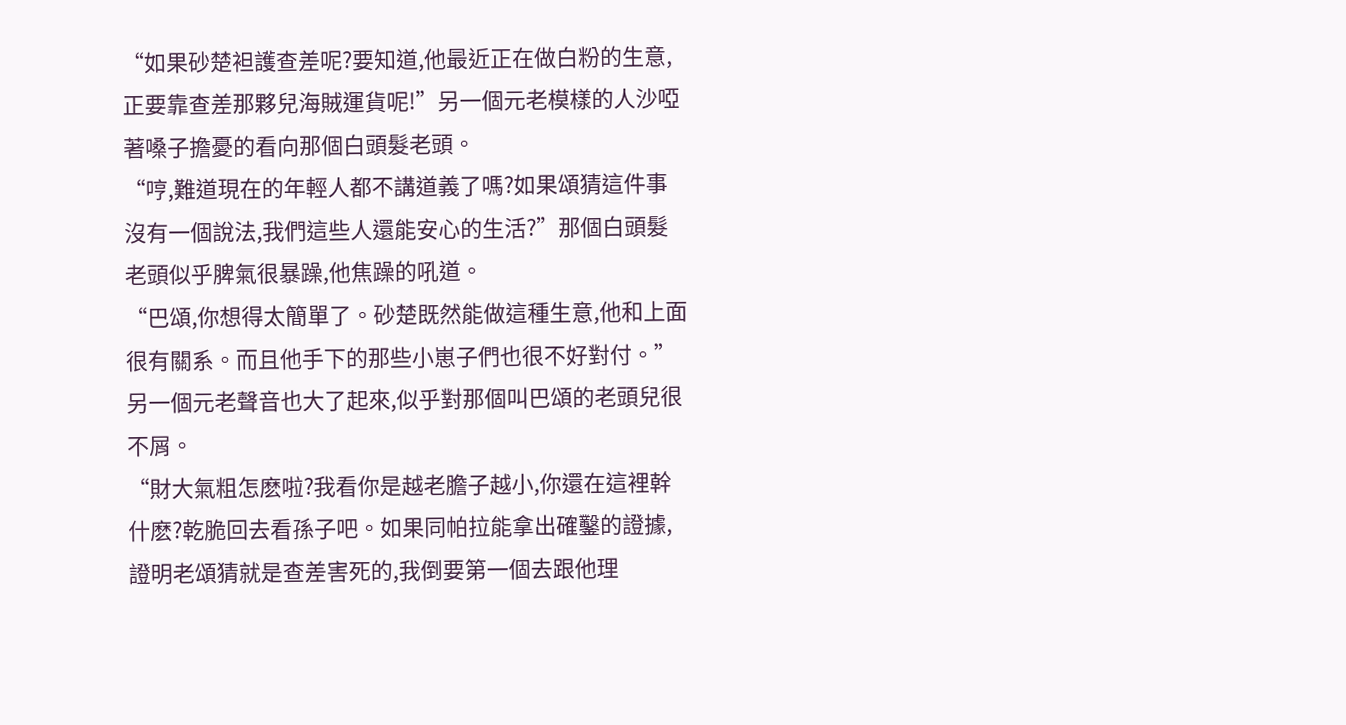“如果砂楚袒護查差呢?要知道,他最近正在做白粉的生意,正要靠查差那夥兒海賊運貨呢!”另一個元老模樣的人沙啞著嗓子擔憂的看向那個白頭髮老頭。
“哼,難道現在的年輕人都不講道義了嗎?如果頌猜這件事沒有一個說法,我們這些人還能安心的生活?”那個白頭髮老頭似乎脾氣很暴躁,他焦躁的吼道。
“巴頌,你想得太簡單了。砂楚既然能做這種生意,他和上面很有關系。而且他手下的那些小崽子們也很不好對付。”另一個元老聲音也大了起來,似乎對那個叫巴頌的老頭兒很不屑。
“財大氣粗怎麽啦?我看你是越老膽子越小,你還在這裡幹什麽?乾脆回去看孫子吧。如果同帕拉能拿出確鑿的證據,證明老頌猜就是查差害死的,我倒要第一個去跟他理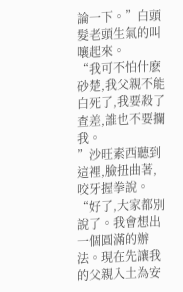論一下。”白頭髮老頭生氣的叫嚷起來。
“我可不怕什麽砂楚,我父親不能白死了,我要殺了查差,誰也不要攔我。
”沙旺素西聽到這裡,臉扭曲著,咬牙握拳說。 “好了,大家都別說了。我會想出一個圓滿的辦法。現在先讓我的父親入土為安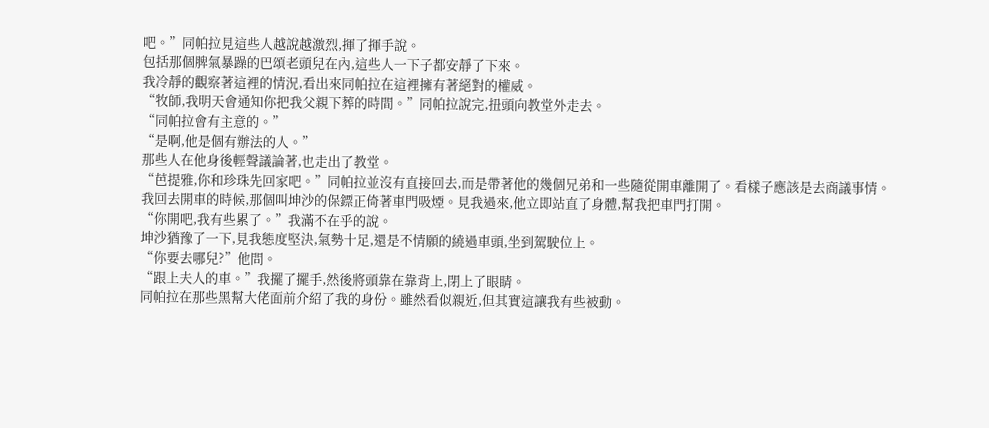吧。”同帕拉見這些人越說越激烈,揮了揮手說。
包括那個脾氣暴躁的巴頌老頭兒在內,這些人一下子都安靜了下來。
我冷靜的觀察著這裡的情況,看出來同帕拉在這裡擁有著絕對的權威。
“牧師,我明天會通知你把我父親下葬的時間。”同帕拉說完,扭頭向教堂外走去。
“同帕拉會有主意的。”
“是啊,他是個有辦法的人。”
那些人在他身後輕聲議論著,也走出了教堂。
“芭提雅,你和珍珠先回家吧。”同帕拉並沒有直接回去,而是帶著他的幾個兄弟和一些隨從開車離開了。看樣子應該是去商議事情。
我回去開車的時候,那個叫坤沙的保鏢正倚著車門吸煙。見我過來,他立即站直了身體,幫我把車門打開。
“你開吧,我有些累了。”我滿不在乎的說。
坤沙猶豫了一下,見我態度堅決,氣勢十足,還是不情願的繞過車頭,坐到駕駛位上。
“你要去哪兒?”他問。
“跟上夫人的車。”我擺了擺手,然後將頭靠在靠背上,閉上了眼睛。
同帕拉在那些黑幫大佬面前介紹了我的身份。雖然看似親近,但其實這讓我有些被動。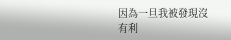因為一旦我被發現沒有利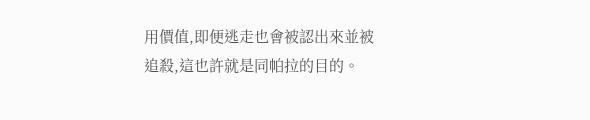用價值,即便逃走也會被認出來並被追殺,這也許就是同帕拉的目的。